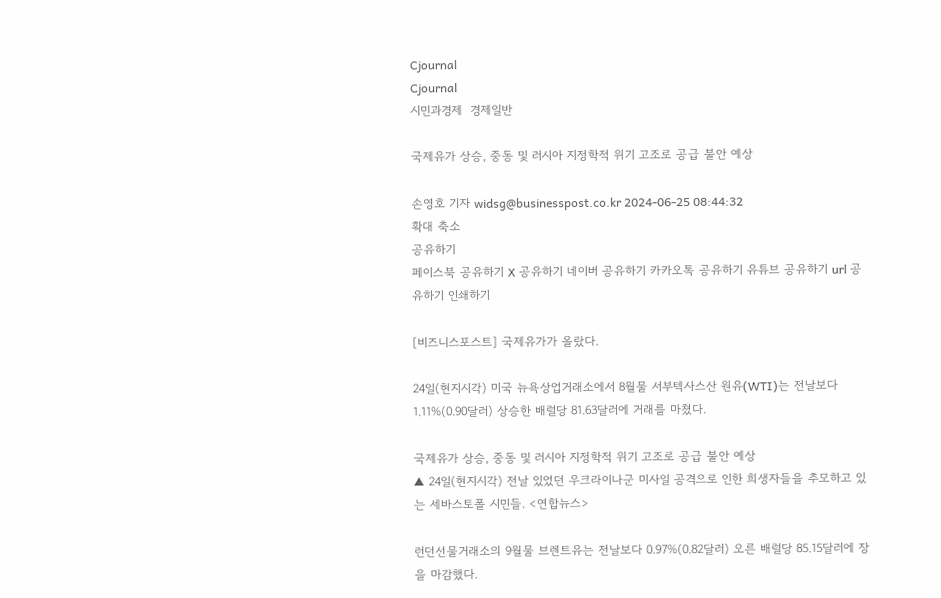Cjournal
Cjournal
시민과경제  경제일반

국제유가 상승, 중동 및 러시아 지정학적 위기 고조로 공급 불안 예상

손영호 기자 widsg@businesspost.co.kr 2024-06-25 08:44:32
확대 축소
공유하기
페이스북 공유하기 X 공유하기 네이버 공유하기 카카오톡 공유하기 유튜브 공유하기 url 공유하기 인쇄하기

[비즈니스포스트] 국제유가가 올랐다.

24일(현지시각) 미국 뉴욕상업거래소에서 8월물 서부텍사스산 원유(WTI)는 전날보다 1.11%(0.90달러) 상승한 배럴당 81.63달러에 거래를 마쳤다.

국제유가 상승, 중동 및 러시아 지정학적 위기 고조로 공급 불안 예상
▲ 24일(현지시각) 전날 있었던 우크라이나군 미사일 공격으로 인한 희생자들을 추모하고 있는 세바스토폴 시민들. <연합뉴스>

런던선물거래소의 9월물 브렌트유는 전날보다 0.97%(0.82달러) 오른 배럴당 85.15달러에 장을 마감했다.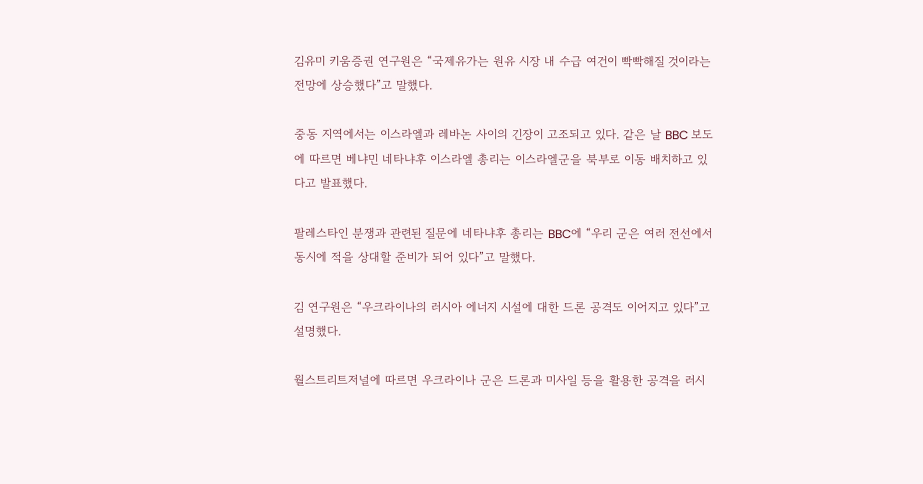김유미 키움증권 연구원은 “국제유가는 원유 시장 내 수급 여건이 빡빡해질 것이라는 전망에 상승했다”고 말했다.

중동 지역에서는 이스라엘과 레바논 사이의 긴장이 고조되고 있다. 같은 날 BBC 보도에 따르면 베냐민 네타냐후 이스라엘 총리는 이스라엘군을 북부로 이동 배치하고 있다고 발표했다.

팔레스타인 분쟁과 관련된 질문에 네타냐후 총리는 BBC에 “우리 군은 여러 전선에서 동시에 적을 상대할 준비가 되어 있다”고 말했다.

김 연구원은 “우크라이나의 러시아 에너지 시설에 대한 드론 공격도 이어지고 있다”고 설명했다.

월스트리트저널에 따르면 우크라이나 군은 드론과 미사일 등을 활용한 공격을 러시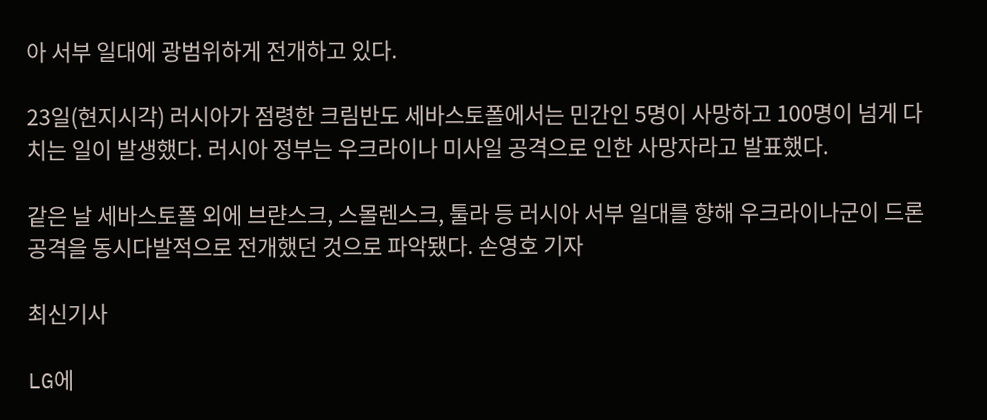아 서부 일대에 광범위하게 전개하고 있다.

23일(현지시각) 러시아가 점령한 크림반도 세바스토폴에서는 민간인 5명이 사망하고 100명이 넘게 다치는 일이 발생했다. 러시아 정부는 우크라이나 미사일 공격으로 인한 사망자라고 발표했다.

같은 날 세바스토폴 외에 브랸스크, 스몰렌스크, 툴라 등 러시아 서부 일대를 향해 우크라이나군이 드론 공격을 동시다발적으로 전개했던 것으로 파악됐다. 손영호 기자

최신기사

LG에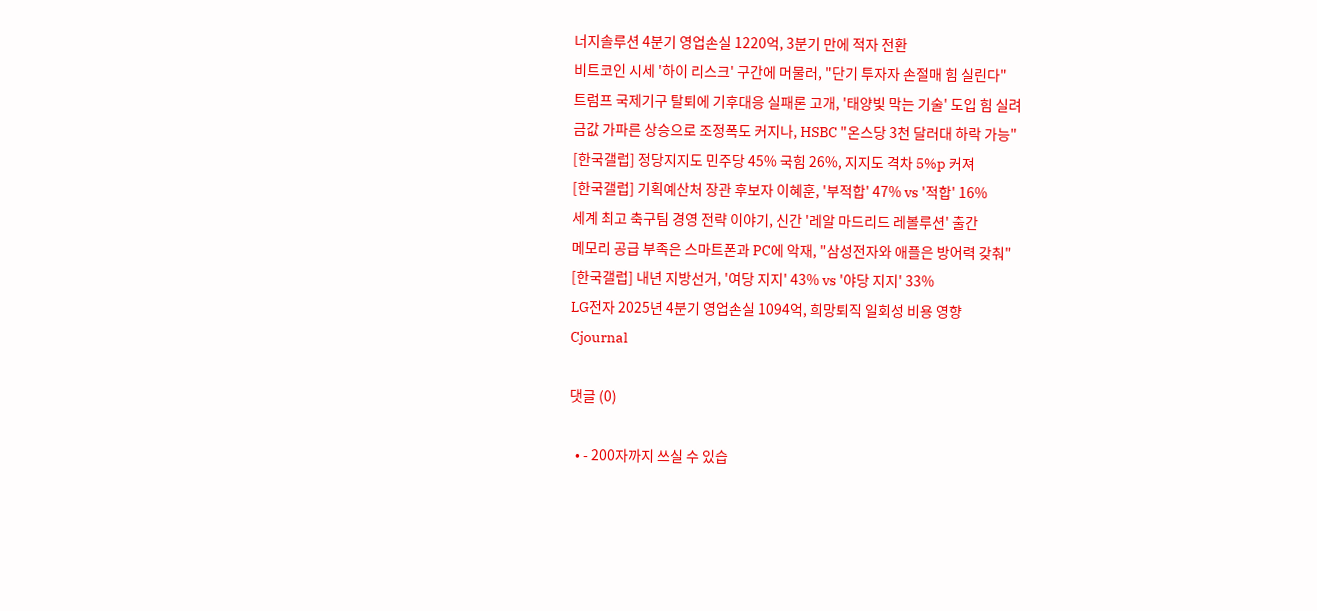너지솔루션 4분기 영업손실 1220억, 3분기 만에 적자 전환
비트코인 시세 '하이 리스크' 구간에 머물러, "단기 투자자 손절매 힘 실린다"
트럼프 국제기구 탈퇴에 기후대응 실패론 고개, '태양빛 막는 기술' 도입 힘 실려
금값 가파른 상승으로 조정폭도 커지나, HSBC "온스당 3천 달러대 하락 가능"
[한국갤럽] 정당지지도 민주당 45% 국힘 26%, 지지도 격차 5%p 커져
[한국갤럽] 기획예산처 장관 후보자 이혜훈, '부적합' 47% vs '적합' 16%
세계 최고 축구팀 경영 전략 이야기, 신간 '레알 마드리드 레볼루션' 출간
메모리 공급 부족은 스마트폰과 PC에 악재, "삼성전자와 애플은 방어력 갖춰"
[한국갤럽] 내년 지방선거, '여당 지지' 43% vs '야당 지지' 33%
LG전자 2025년 4분기 영업손실 1094억, 희망퇴직 일회성 비용 영향
Cjournal

댓글 (0)

  • - 200자까지 쓰실 수 있습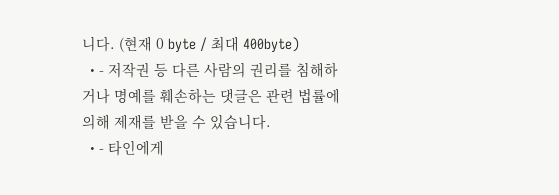니다. (현재 0 byte / 최대 400byte)
  • - 저작권 등 다른 사람의 권리를 침해하거나 명예를 훼손하는 댓글은 관련 법률에 의해 제재를 받을 수 있습니다.
  • - 타인에게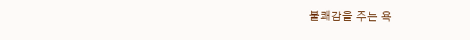불쾌감을 주는 욕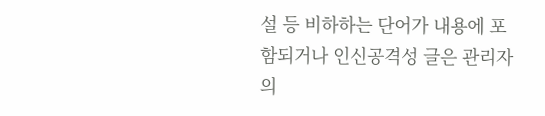설 등 비하하는 단어가 내용에 포함되거나 인신공격성 글은 관리자의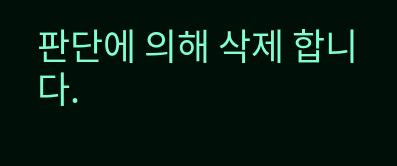판단에 의해 삭제 합니다.